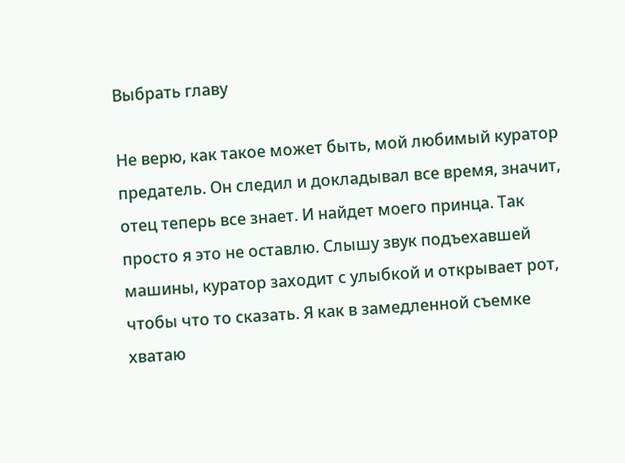Выбрать главу

Не верю, как такое может быть, мой любимый куратор предатель. Он следил и докладывал все время, значит, отец теперь все знает. И найдет моего принца. Так просто я это не оставлю. Слышу звук подъехавшей машины, куратор заходит с улыбкой и открывает рот, чтобы что то сказать. Я как в замедленной съемке хватаю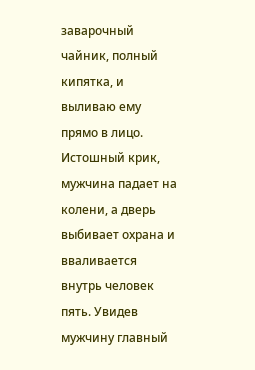заварочный чайник, полный кипятка, и выливаю ему прямо в лицо. Истошный крик, мужчина падает на колени, а дверь выбивает охрана и вваливается внутрь человек пять. Увидев мужчину главный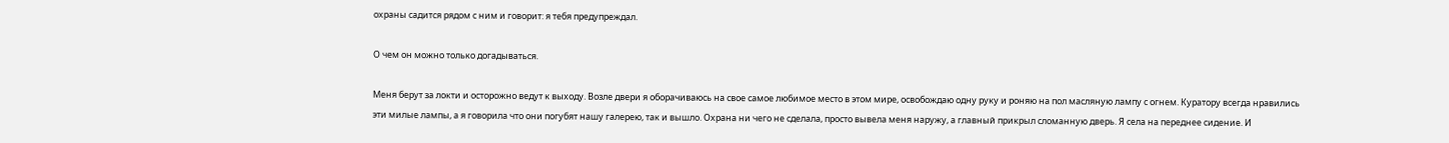охраны садится рядом с ним и говорит: я тебя предупреждал.

О чем он можно только догадываться.

Меня берут за локти и осторожно ведут к выходу. Возле двери я оборачиваюсь на свое самое любимое место в этом мире, освобождаю одну руку и роняю на пол масляную лампу с огнем. Куратору всегда нравились эти милые лампы, а я говорила что они погубят нашу галерею, так и вышло. Охрана ни чего не сделала, просто вывела меня наружу, а главный прикрыл сломанную дверь. Я села на переднее сидение. И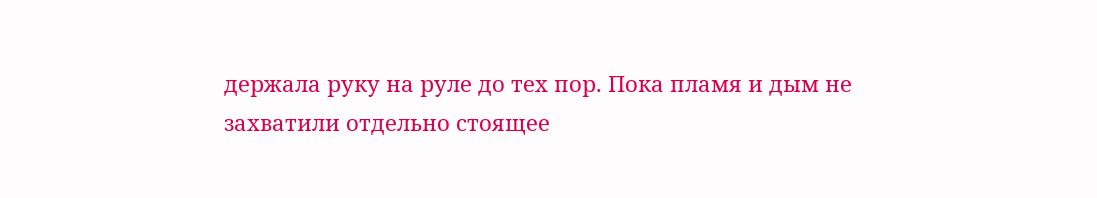держала руку на руле до тех пор. Пока пламя и дым не захватили отдельно стоящее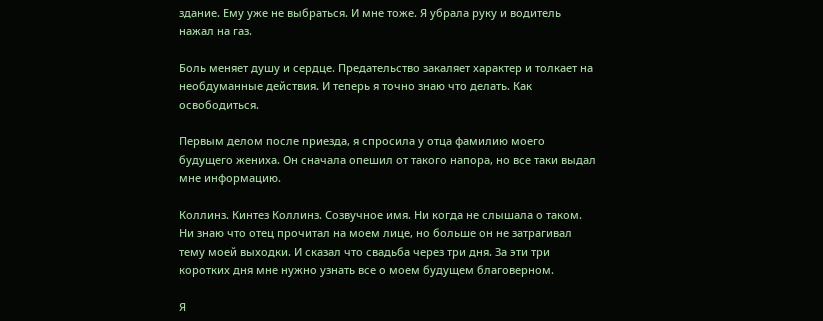здание. Ему уже не выбраться. И мне тоже. Я убрала руку и водитель нажал на газ.

Боль меняет душу и сердце. Предательство закаляет характер и толкает на необдуманные действия. И теперь я точно знаю что делать. Как освободиться.

Первым делом после приезда, я спросила у отца фамилию моего будущего жениха. Он сначала опешил от такого напора, но все таки выдал мне информацию.

Коллинз. Кинтез Коллинз. Созвучное имя. Ни когда не слышала о таком. Ни знаю что отец прочитал на моем лице, но больше он не затрагивал тему моей выходки. И сказал что свадьба через три дня. За эти три коротких дня мне нужно узнать все о моем будущем благоверном.

Я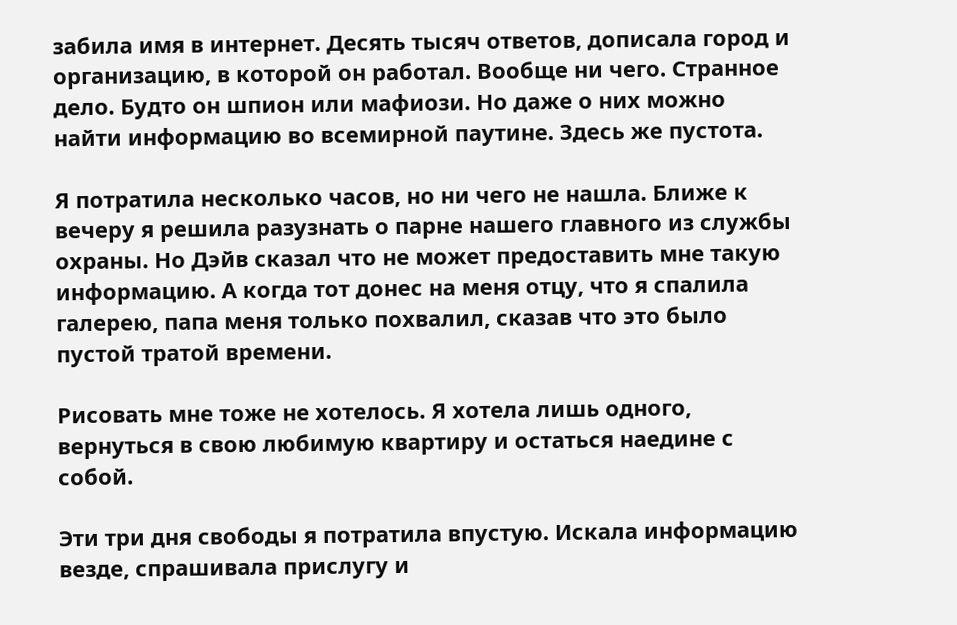забила имя в интернет. Десять тысяч ответов, дописала город и организацию, в которой он работал. Вообще ни чего. Странное дело. Будто он шпион или мафиози. Но даже о них можно найти информацию во всемирной паутине. Здесь же пустота.

Я потратила несколько часов, но ни чего не нашла. Ближе к вечеру я решила разузнать о парне нашего главного из службы охраны. Но Дэйв сказал что не может предоставить мне такую информацию. А когда тот донес на меня отцу, что я спалила галерею, папа меня только похвалил, сказав что это было пустой тратой времени.

Рисовать мне тоже не хотелось. Я хотела лишь одного, вернуться в свою любимую квартиру и остаться наедине с собой.

Эти три дня свободы я потратила впустую. Искала информацию везде, спрашивала прислугу и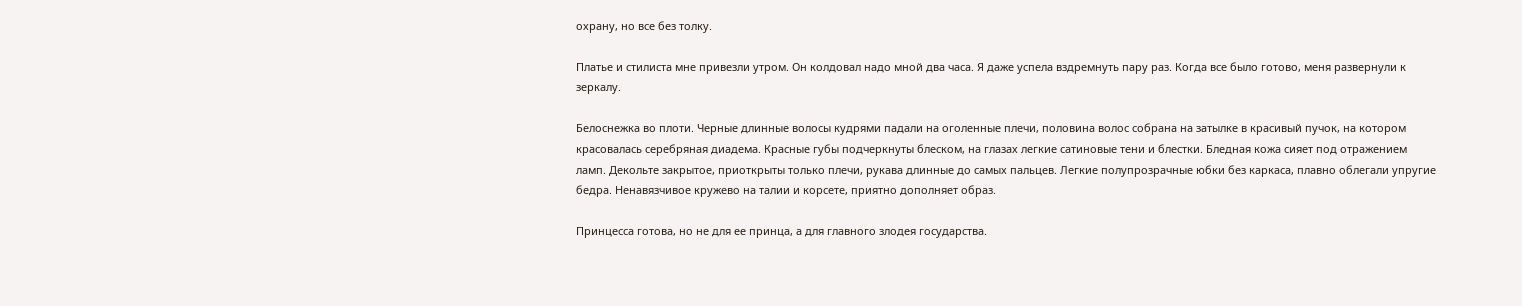охрану, но все без толку.

Платье и стилиста мне привезли утром. Он колдовал надо мной два часа. Я даже успела вздремнуть пару раз. Когда все было готово, меня развернули к зеркалу.

Белоснежка во плоти. Черные длинные волосы кудрями падали на оголенные плечи, половина волос собрана на затылке в красивый пучок, на котором красовалась серебряная диадема. Красные губы подчеркнуты блеском, на глазах легкие сатиновые тени и блестки. Бледная кожа сияет под отражением ламп. Декольте закрытое, приоткрыты только плечи, рукава длинные до самых пальцев. Легкие полупрозрачные юбки без каркаса, плавно облегали упругие бедра. Ненавязчивое кружево на талии и корсете, приятно дополняет образ.

Принцесса готова, но не для ее принца, а для главного злодея государства.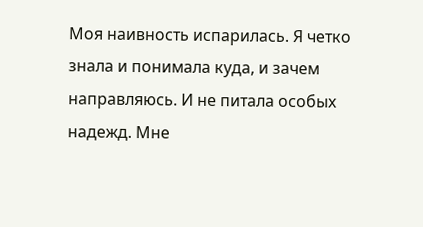Моя наивность испарилась. Я четко знала и понимала куда, и зачем направляюсь. И не питала особых надежд. Мне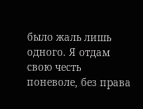было жаль лишь одного. Я отдам свою честь поневоле, без права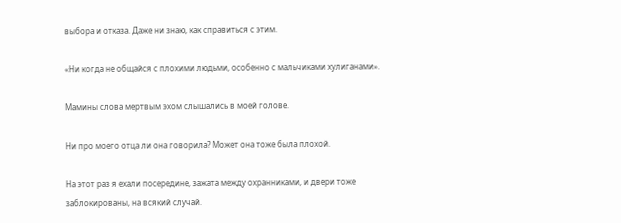выбора и отказа. Даже ни знаю, как справиться с этим.

«Ни когда не общайся с плохими людьми, особенно с мальчиками хулиганами».

Мамины слова мертвым эхом слышались в моей голове.

Ни про моего отца ли она говорила? Может она тоже была плохой.

На этот раз я ехали посередине, зажата между охранниками, и двери тоже заблокированы, на всякий случай.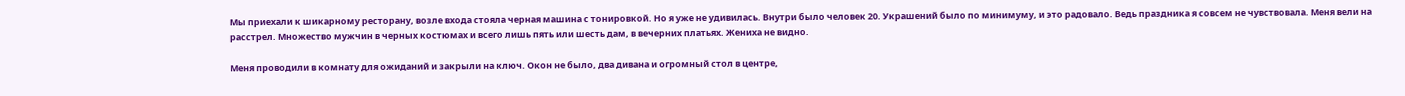Мы приехали к шикарному ресторану, возле входа стояла черная машина с тонировкой. Но я уже не удивилась. Внутри было человек 20. Украшений было по минимуму, и это радовало. Ведь праздника я совсем не чувствовала. Меня вели на расстрел. Множество мужчин в черных костюмах и всего лишь пять или шесть дам, в вечерних платьях. Жениха не видно.

Меня проводили в комнату для ожиданий и закрыли на ключ. Окон не было, два дивана и огромный стол в центре,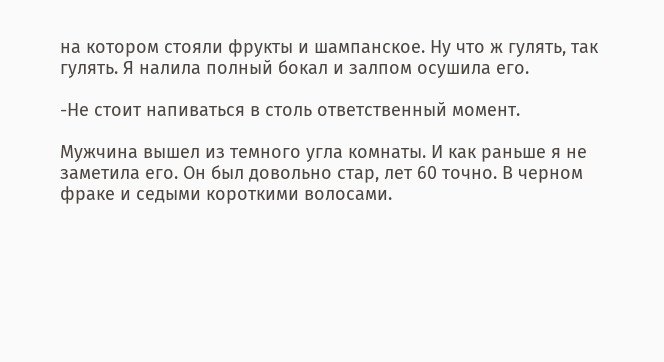на котором стояли фрукты и шампанское. Ну что ж гулять, так гулять. Я налила полный бокал и залпом осушила его.

-Не стоит напиваться в столь ответственный момент.

Мужчина вышел из темного угла комнаты. И как раньше я не заметила его. Он был довольно стар, лет 60 точно. В черном фраке и седыми короткими волосами.